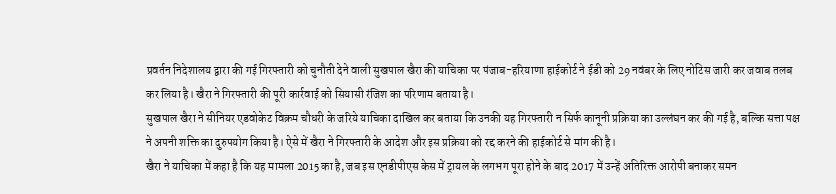प्रवर्तन निदेशालय द्वारा की गई गिरफ्तारी को चुनौती देने वाली सुखपाल खैरा की याचिका पर पंजाब-हरियाणा हाईकोर्ट ने ईडी को 29 नवंबर के लिए नोटिस जारी कर जवाब तलब कर लिया है। खैरा ने गिरफ्तारी की पूरी कार्रवाई को सियासी रंजिश का परिणाम बताया है।
सुखपाल खैरा ने सीनियर एडवोकेट विक्रम चौधरी के जरिये याचिका दाखिल कर बताया कि उनकी यह गिरफ्तारी न सिर्फ कानूनी प्रक्रिया का उल्लंघन कर की गई है, बल्कि सत्ता पक्ष ने अपनी शक्ति का दुरुपयोग किया है। ऐसे में खैरा ने गिरफ्तारी के आदेश और इस प्रक्रिया को रद्द करने की हाईकोर्ट से मांग की है।
खैरा ने याचिका में कहा है कि यह मामला 2015 का है, जब इस एनडीपीएस केस में ट्रायल के लगभग पूरा होने के बाद 2017 में उन्हें अतिरिक्त आरोपी बनाकर समन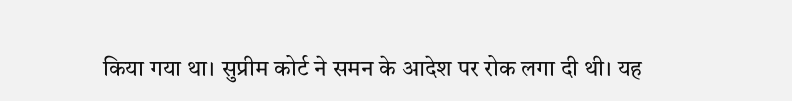किया गया था। सुप्रीम कोर्ट ने समन के आदेश पर रोक लगा दी थी। यह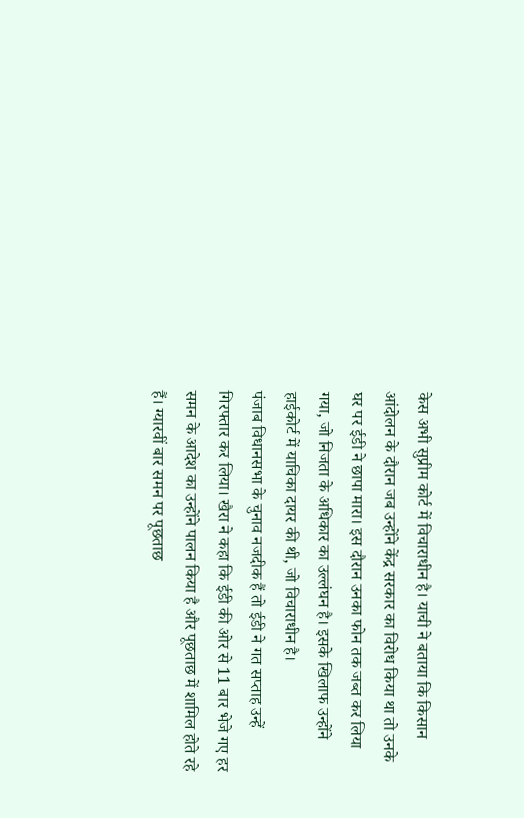केस अभी सुप्रीम कोर्ट में विचाराधीन है। याची ने बताया कि किसान आंदोलन के दौरान जब उन्होंने केंद्र सरकार का विरोध किया था तो उनके घर पर ईडी ने छापा मारा। इस दौरान उनका फोन तक जब्त कर लिया गया, जो निजता के अधिकार का उल्लंघन है। इसके खिलाफ उन्होंने हाईकोर्ट में याचिका दायर की थी, जो विचाराधीन है।
पंजाब विधानसभा के चुनाव नजदीक हैं तो ईडी ने गत सप्ताह उन्हें गिरफ्तार कर लिया। खैरा ने कहा कि ईडी की ओर से 11 बार भेजे गए हर समन के आदेश का उन्होंने पालन किया है और पूछताछ में शामिल होते रहे हैं। ग्यारवीं बार समन पर पूछताछ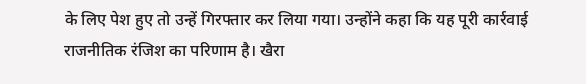के लिए पेश हुए तो उन्हें गिरफ्तार कर लिया गया। उन्होंने कहा कि यह पूरी कार्रवाई राजनीतिक रंजिश का परिणाम है। खैरा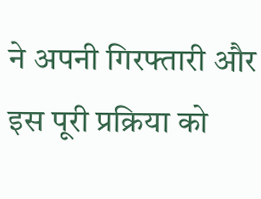ने अपनी गिरफ्तारी और इस पूरी प्रक्रिया को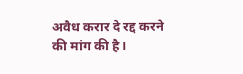अवैध करार दे रद्द करने की मांग की है।